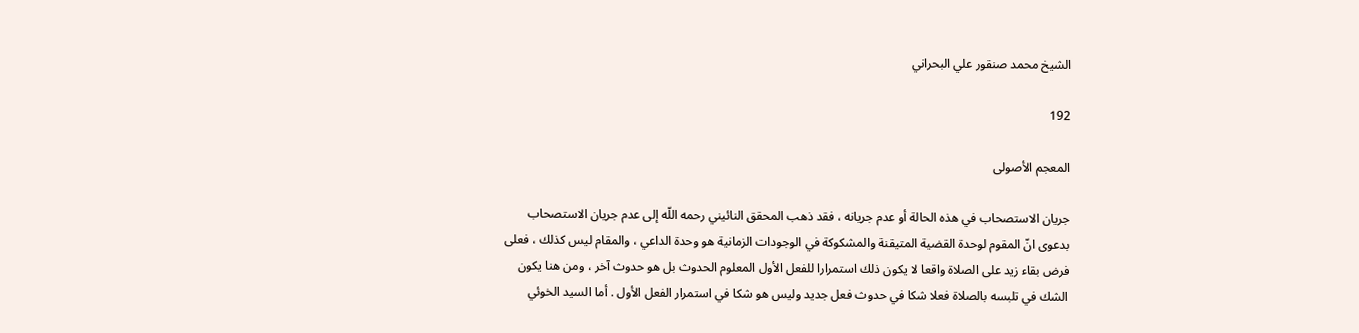الشيخ محمد صنقور علي البحراني

192

المعجم الأصولى

جريان الاستصحاب في هذه الحالة أو عدم جريانه ، فقد ذهب المحقق النائيني رحمه اللّه إلى عدم جريان الاستصحاب بدعوى انّ المقوم لوحدة القضية المتيقنة والمشكوكة في الوجودات الزمانية هو وحدة الداعي ، والمقام ليس كذلك ، فعلى فرض بقاء زيد على الصلاة واقعا لا يكون ذلك استمرارا للفعل الأول المعلوم الحدوث بل هو حدوث آخر ، ومن هنا يكون الشك في تلبسه بالصلاة فعلا شكا في حدوث فعل جديد وليس هو شكا في استمرار الفعل الأول . أما السيد الخوئي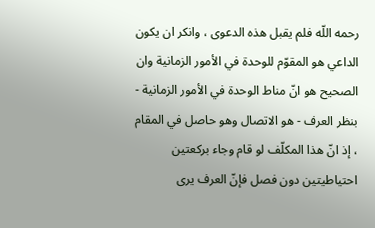رحمه اللّه فلم يقبل هذه الدعوى ، وانكر ان يكون الداعي هو المقوّم للوحدة في الأمور الزمانية وان الصحيح هو انّ مناط الوحدة في الأمور الزمانية - بنظر العرف - هو الاتصال وهو حاصل في المقام ، إذ انّ هذا المكلّف لو قام وجاء بركعتين احتياطيتين دون فصل فإنّ العرف يرى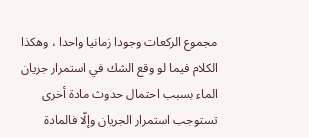مجموع الركعات وجودا زمانيا واحدا ، وهكذا الكلام فيما لو وقع الشك في استمرار جريان الماء بسبب احتمال حدوث مادة أخرى تستوجب استمرار الجريان وإلّا فالمادة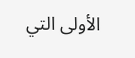الأولى التي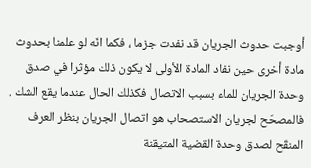أوجبت حدوث الجريان قد نفدت جزما ، فكما انّه لو علمنا بحدوث مادة أخرى حين نفاد المادة الأولى لا يكون ذلك مؤثرا في صدق وحدة الجريان للماء بسبب الاتصال فكذلك الحال عندما يقع الشك . فالمصحّح لجريان الاستصحاب هو اتصال الجريان بنظر العرف المنقّح لصدق وحدة القضية المتيقنة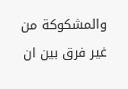والمشكوكة من غير فرق بين ان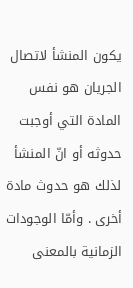يكون المنشأ لاتصال الجريان هو نفس المادة التي أوجبت حدوثه أو انّ المنشأ لذلك هو حدوث مادة أخرى . وأمّا الوجودات الزمانية بالمعنى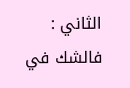الثاني : فالشك في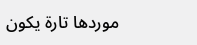موردها تارة يكون